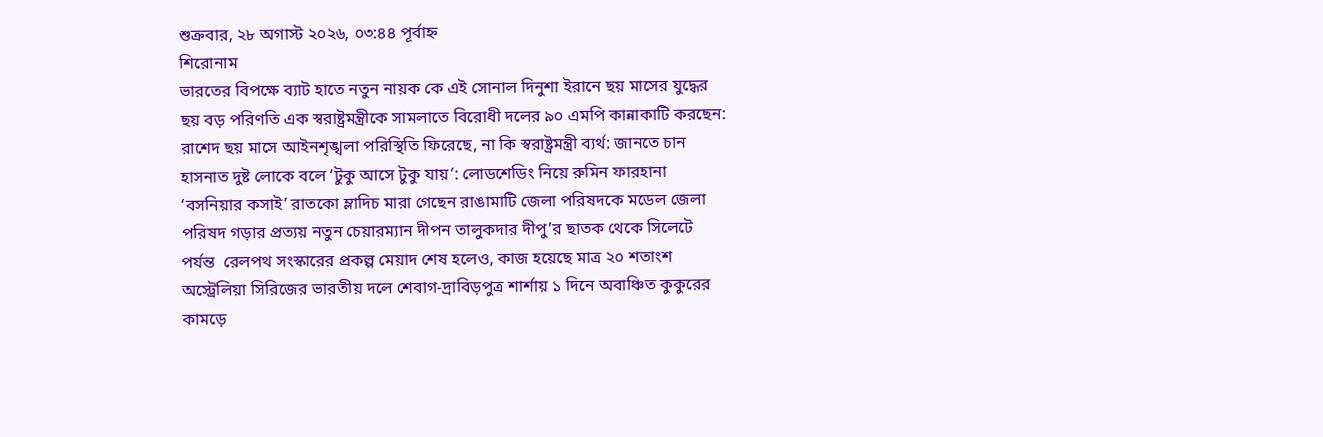শুক্রবার, ২৮ অগাস্ট ২০২৬, ০৩:৪৪ পূর্বাহ্ন
শিরোনাম
ভারতের বিপক্ষে ব্যাট হাতে নতুন নায়ক কে এই সোনাল দিনুশা ইরানে ছয় মাসের যুদ্ধের ছয় বড় পরিণতি এক স্বরাষ্ট্রমন্ত্রীকে সামলাতে বিরোধী দলের ৯০ এমপি কান্নাকাটি করছেন: রাশেদ ছয় মাসে আইনশৃঙ্খলা পরিস্থিতি ফিরেছে, না কি স্বরাষ্ট্রমন্ত্রী ব্যর্থ: জানতে চান হাসনাত দুষ্ট লোকে বলে ‘টুকু আসে টুকু যায়’: লোডশেডিং নিয়ে রুমিন ফারহানা ‘বসনিয়ার কসাই’ রাতকো ম্লাদিচ মারা গেছেন রাঙামাটি জেলা পরিষদকে মডেল জেলা পরিষদ গড়ার প্রত্যয় নতুন চেয়ারম্যান দীপন তালুকদার দীপু’র ছাতক থেকে সিলেটে পর্যন্ত  রেলপথ সংস্কারের প্রকল্প মেয়াদ শেষ হলেও, কাজ হয়েছে মাত্র ২০ শতাংশ অস্ট্রেলিয়া সিরিজের ভারতীয় দলে শেবাগ-দ্রাবিড়পুত্র শার্শায় ১ দিনে অবাঞ্চিত কুকুরের কামড়ে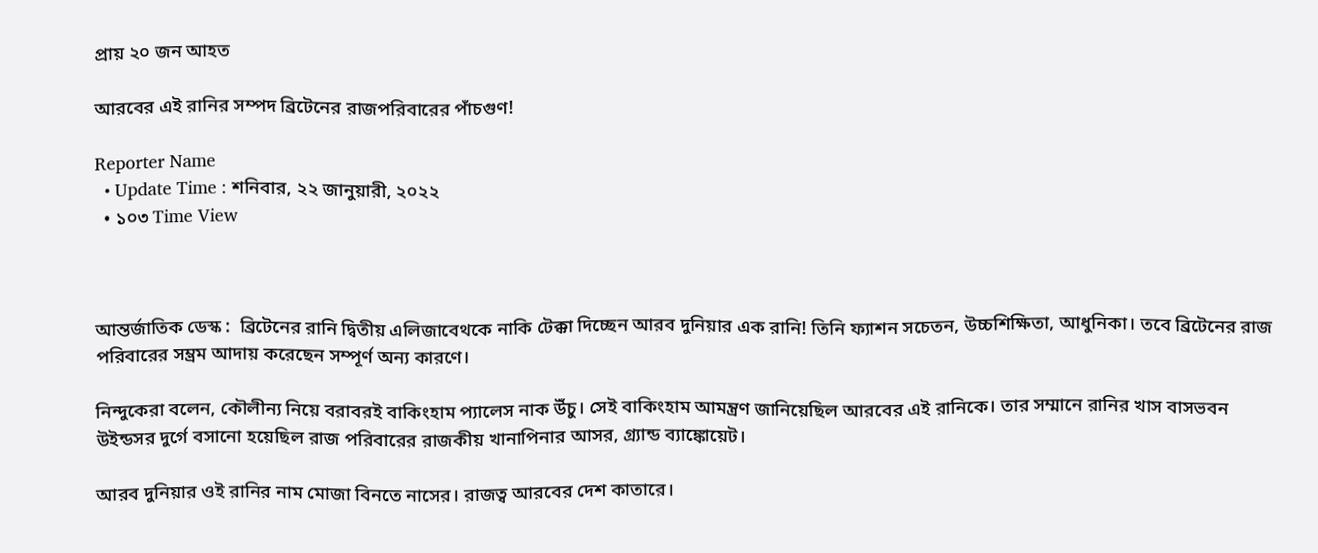প্রায় ২০ জন আহত

আরবের এই রানির সম্পদ ব্রিটেনের রাজপরিবারের পাঁচগুণ!

Reporter Name
  • Update Time : শনিবার, ২২ জানুয়ারী, ২০২২
  • ১০৩ Time View



আন্তর্জাতিক ডেস্ক :  ব্রিটেনের রানি দ্বিতীয় এলিজাবেথকে নাকি টেক্কা দিচ্ছেন আরব দুনিয়ার এক রানি! তিনি ফ্যাশন সচেতন, উচ্চশিক্ষিতা, আধুনিকা। তবে ব্রিটেনের রাজ পরিবারের সম্ভ্রম আদায় করেছেন সম্পূর্ণ অন্য কারণে।

নিন্দুকেরা বলেন, কৌলীন্য নিয়ে বরাবরই বাকিংহাম প্যালেস নাক উঁচু। সেই বাকিংহাম আমন্ত্রণ জানিয়েছিল আরবের এই রানিকে। তার সম্মানে রানির খাস বাসভবন উইন্ডসর দুর্গে বসানো হয়েছিল রাজ পরিবারের রাজকীয় খানাপিনার আসর, গ্র্যান্ড ব্যাঙ্কোয়েট।

আরব দুনিয়ার ওই রানির নাম মোজা বিনতে নাসের। রাজত্ব আরবের দেশ কাতারে।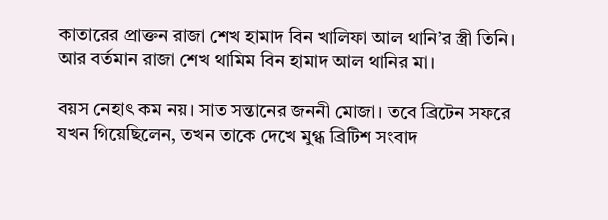কাতারের প্রাক্তন রাজা শেখ হামাদ বিন খালিফা আল থানি’র স্ত্রী তিনি। আর বর্তমান রাজা শেখ থামিম বিন হামাদ আল থানির মা।

বয়স নেহাৎ কম নয়। সাত সন্তানের জননী মোজা। তবে ব্রিটেন সফরে যখন গিয়েছিলেন, তখন তাকে দেখে মুগ্ধ ব্রিটিশ সংবাদ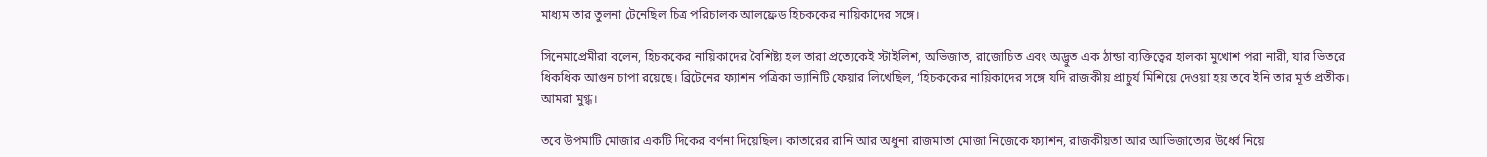মাধ্যম তার তুলনা টেনেছিল চিত্র পরিচালক আলফ্রেড হিচককের নায়িকাদের সঙ্গে।

সিনেমাপ্রেমীরা বলেন, হিচককের নায়িকাদের বৈশিষ্ট্য হল তারা প্রত্যেকেই স্টাইলিশ, অভিজাত, রাজোচিত এবং অদ্ভুত এক ঠান্ডা ব্যক্তিত্বের হালকা মুখোশ পরা নারী, যার ভিতরে ধিকধিক আগুন চাপা রয়েছে। ব্রিটেনের ফ্যাশন পত্রিকা ভ্যানিটি ফেয়ার লিখেছিল, ‘হিচককের নায়িকাদের সঙ্গে যদি রাজকীয় প্রাচুর্য মিশিয়ে দেওয়া হয় তবে ইনি তার মূর্ত প্রতীক। আমরা মুগ্ধ।

তবে উপমাটি মোজার একটি দিকের বর্ণনা দিয়েছিল। কাতারের রানি আর অধুনা রাজমাতা মোজা নিজেকে ফ্যাশন, রাজকীয়তা আর আভিজাত্যের উর্ধ্বে নিয়ে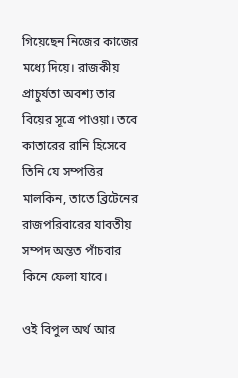গিয়েছেন নিজের কাজের মধ্যে দিয়ে। রাজকীয় প্রাচুর্যতা অবশ্য তার বিয়ের সূত্রে পাওয়া। তবে কাতারের রানি হিসেবে তিনি যে সম্পত্তির মালকিন, তাতে ব্রিটেনের রাজপরিবারের যাবতীয় সম্পদ অন্তত পাঁচবার কিনে ফেলা যাবে।

ওই বিপুল অর্থ আর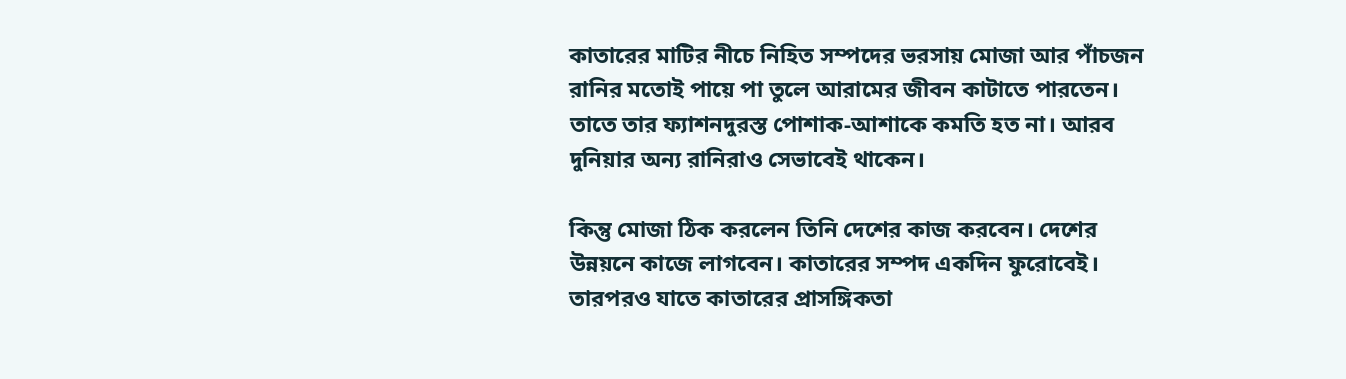কাতারের মাটির নীচে নিহিত সম্পদের ভরসায় মোজা আর পাঁচজন রানির মতোই পায়ে পা তুলে আরামের জীবন কাটাতে পারতেন। তাতে তার ফ্যাশনদুরস্ত পোশাক-আশাকে কমতি হত না। আরব দুনিয়ার অন্য রানিরাও সেভাবেই থাকেন।

কিন্তু মোজা ঠিক করলেন তিনি দেশের কাজ করবেন। দেশের উন্নয়নে কাজে লাগবেন। কাতারের সম্পদ একদিন ফুরোবেই। তারপরও যাতে কাতারের প্রাসঙ্গিকতা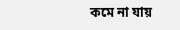কমে না যায়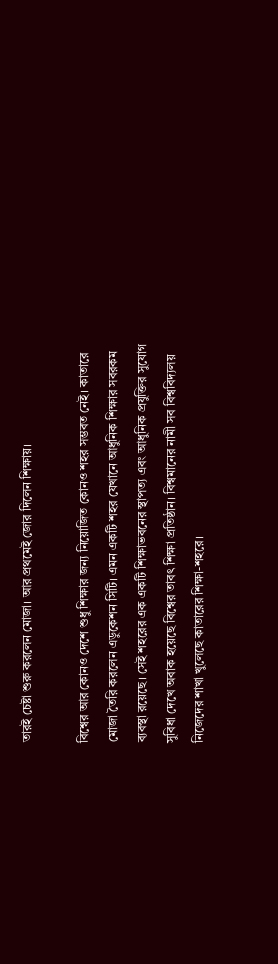তারই চেষ্টা শুরু করলেন মোজা। আর প্রথমেই জোর দিলেন শিক্ষায়।

বিশ্বের আর কোনও দেশে শুধু শিক্ষার জন্য নিয়োজিত কোনও শহর সম্ভবত নেই। কাতারে মোজা তৈরি করলেন এডুকেশন সিটি। এমন একটি শহর যেখানে আধুনিক শিক্ষার সবরকম ব্যবস্থা রয়েছে। সেই শহরের এক একটি শিক্ষাভবনের স্থাপত্য এবং আধুনিক প্রযুক্তির সুযোগ সুবিধা দেখে অবাক হয়েছে বিশ্বের তাবৎ শিক্ষা প্রতিষ্ঠান। বিশ্বমানের নামী সব বিশ্ববিদ্যলয় নিজেদের শাখা খুলেছে কাতারের শিক্ষা-শহরে।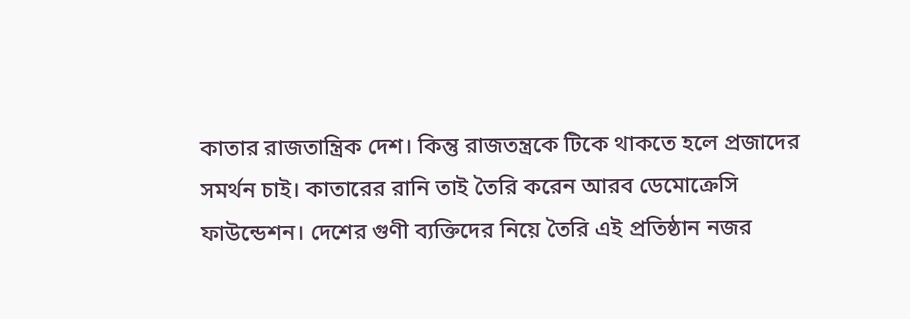কাতার রাজতান্ত্রিক দেশ। কিন্তু রাজতন্ত্রকে টিকে থাকতে হলে প্রজাদের সমর্থন চাই। কাতারের রানি তাই তৈরি করেন আরব ডেমোক্রেসি ফাউন্ডেশন। দেশের গুণী ব্যক্তিদের নিয়ে তৈরি এই প্রতিষ্ঠান নজর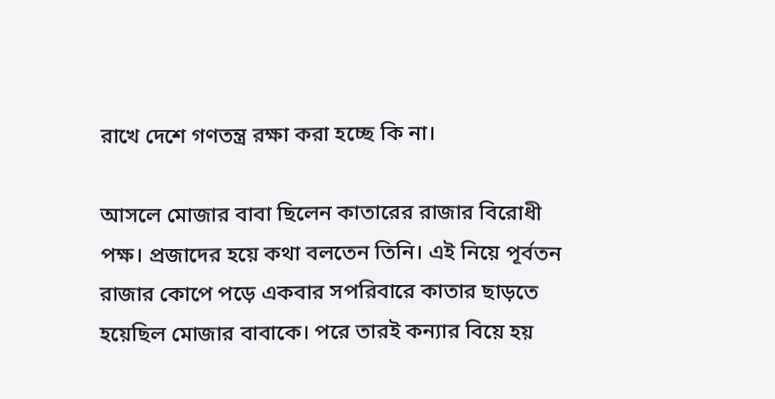রাখে দেশে গণতন্ত্র রক্ষা করা হচ্ছে কি না।

আসলে মোজার বাবা ছিলেন কাতারের রাজার বিরোধী পক্ষ। প্রজাদের হয়ে কথা বলতেন তিনি। এই নিয়ে পূর্বতন রাজার কোপে পড়ে একবার সপরিবারে কাতার ছাড়তে হয়েছিল মোজার বাবাকে। পরে তারই কন্যার বিয়ে হয়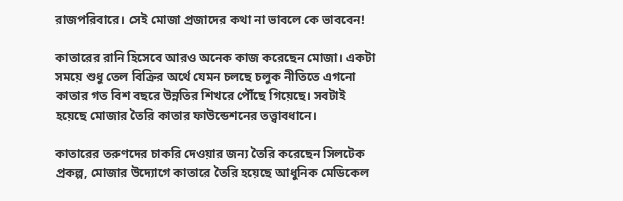রাজপরিবারে। সেই মোজা প্রজাদের কথা না ভাবলে কে ভাববেন!

কাতারের রানি হিসেবে আরও অনেক কাজ করেছেন মোজা। একটা সময়ে শুধু তেল বিক্রির অর্থে যেমন চলছে চলুক নীতিতে এগনো কাতার গত বিশ বছরে উন্নতির শিখরে পৌঁছে গিয়েছে। সবটাই হয়েছে মোজার তৈরি কাতার ফাউন্ডেশনের তত্ত্বাবধানে।

কাতারের তরুণদের চাকরি দেওয়ার জন্য তৈরি করেছেন সিলটেক প্রকল্প, মোজার উদ্যোগে কাতারে তৈরি হয়েছে আধুনিক মেডিকেল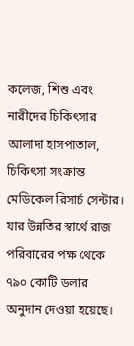কলেজ, শিশু এবং নারীদের চিকিৎসার আলাদা হাসপাতাল, চিকিৎসা সংক্রান্ত মেডিকেল রিসার্চ সেন্টার। যার উন্নতির স্বার্থে রাজ পরিবারের পক্ষ থেকে ৭৯০ কোটি ডলার অনুদান দেওয়া হয়েছে।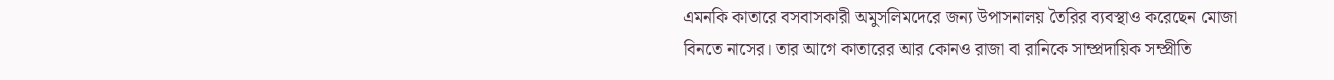এমনকি কাতারে বসবাসকারী অমুসলিমদেরে জন্য উপাসনালয় তৈরির ব্যবস্থাও করেছেন মোজা বিনতে নাসের। তার আগে কাতারের আর কোনও রাজা বা রানিকে সাম্প্রদায়িক সম্প্রীতি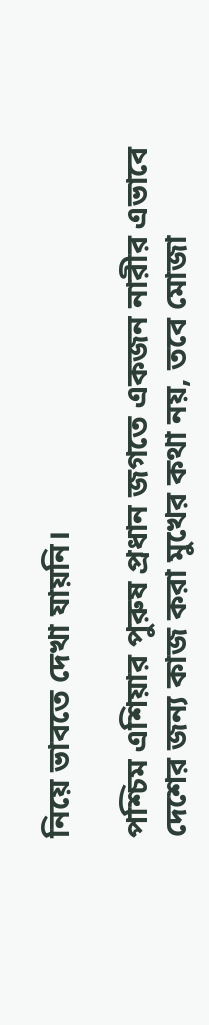নিয়ে ভাবতে দেখা যায়নি।

পশ্চিম এশিয়ার পুরুষ প্রধান জগতে একজন নারীর এভাবে দেশের জন্য কাজ করা মুখের কথা নয়, তবে মোজা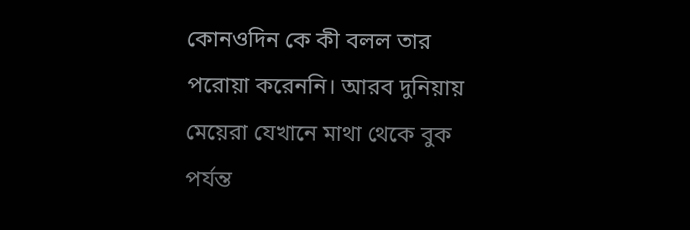কোনওদিন কে কী বলল তার পরোয়া করেননি। আরব দুনিয়ায় মেয়েরা যেখানে মাথা থেকে বুক পর্যন্ত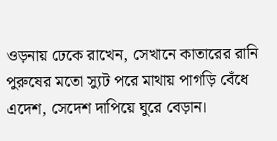ওড়নায় ঢেকে রাখেন, সেখানে কাতারের রানি পুরুষের মতো স্যুট পরে মাথায় পাগড়ি বেঁধে এদেশ, সেদেশ দাপিয়ে ঘুরে বেড়ান।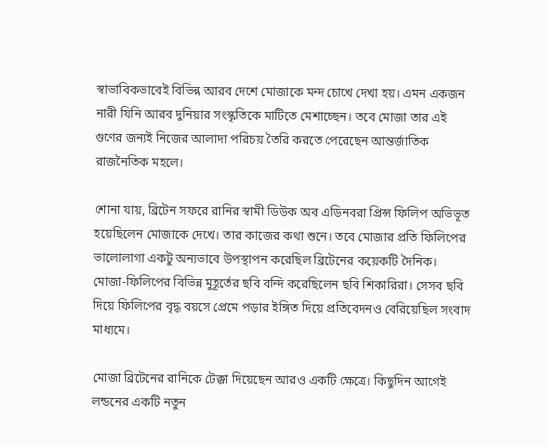স্বাভাবিকভাবেই বিভিন্ন আরব দেশে মোজাকে মন্দ চোখে দেখা হয়। এমন একজন নারী যিনি আরব দুনিয়ার সংস্কৃতিকে মাটিতে মেশাচ্ছেন। তবে মোজা তার এই গুণের জন্যই নিজের আলাদা পরিচয় তৈরি করতে পেরেছেন আন্তর্জাতিক রাজনৈতিক মহলে।

শোনা যায়, ব্রিটেন সফরে রানির স্বামী ডিউক অব এডিনবরা প্রিন্স ফিলিপ অভিভূত হয়েছিলেন মোজাকে দেখে। তার কাজের কথা শুনে। তবে মোজার প্রতি ফিলিপের ভালোলাগা একটু অন্যভাবে উপস্থাপন করেছিল ব্রিটেনের কয়েকটি দৈনিক। মোজা-ফিলিপের বিভিন্ন মুহূর্তের ছবি বন্দি করেছিলেন ছবি শিকারিরা। সেসব ছবি দিয়ে ফিলিপের বৃদ্ধ বয়সে প্রেমে পড়ার ইঙ্গিত দিয়ে প্রতিবেদনও বেরিয়েছিল সংবাদ মাধ্যমে।

মোজা ব্রিটেনের রানিকে টেক্কা দিয়েছেন আরও একটি ক্ষেত্রে। কিছুদিন আগেই লন্ডনের একটি নতুন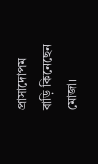প্রাসাদোপম বাড়ি কিনেছেন মোজা।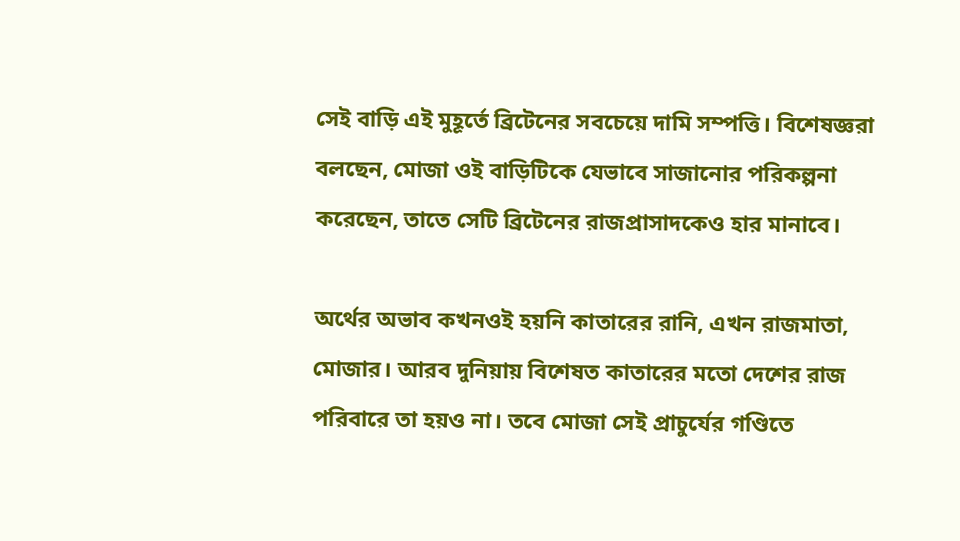সেই বাড়ি এই মুহূর্তে ব্রিটেনের সবচেয়ে দামি সম্পত্তি। বিশেষজ্ঞরা বলছেন, মোজা ওই বাড়িটিকে যেভাবে সাজানোর পরিকল্পনা করেছেন, তাতে সেটি ব্রিটেনের রাজপ্রাসাদকেও হার মানাবে।

অর্থের অভাব কখনওই হয়নি কাতারের রানি, এখন রাজমাতা, মোজার। আরব দুনিয়ায় বিশেষত কাতারের মতো দেশের রাজ পরিবারে তা হয়ও না। তবে মোজা সেই প্রাচুর্যের গণ্ডিতে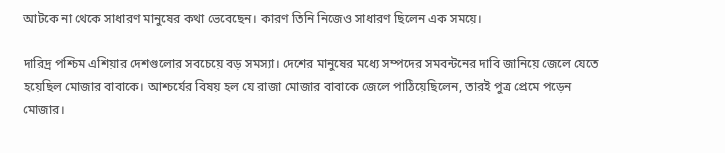আটকে না থেকে সাধারণ মানুষের কথা ভেবেছেন। কারণ তিনি নিজেও সাধারণ ছিলেন এক সময়ে।

দারিদ্র পশ্চিম এশিয়ার দেশগুলোর সবচেয়ে বড় সমস্যা। দেশের মানুষের মধ্যে সম্পদের সমবন্টনের দাবি জানিয়ে জেলে যেতে হয়েছিল মোজার বাবাকে। আশ্চর্যের বিষয় হল যে রাজা মোজার বাবাকে জেলে পাঠিয়েছিলেন, তারই পুত্র প্রেমে পড়েন মোজার।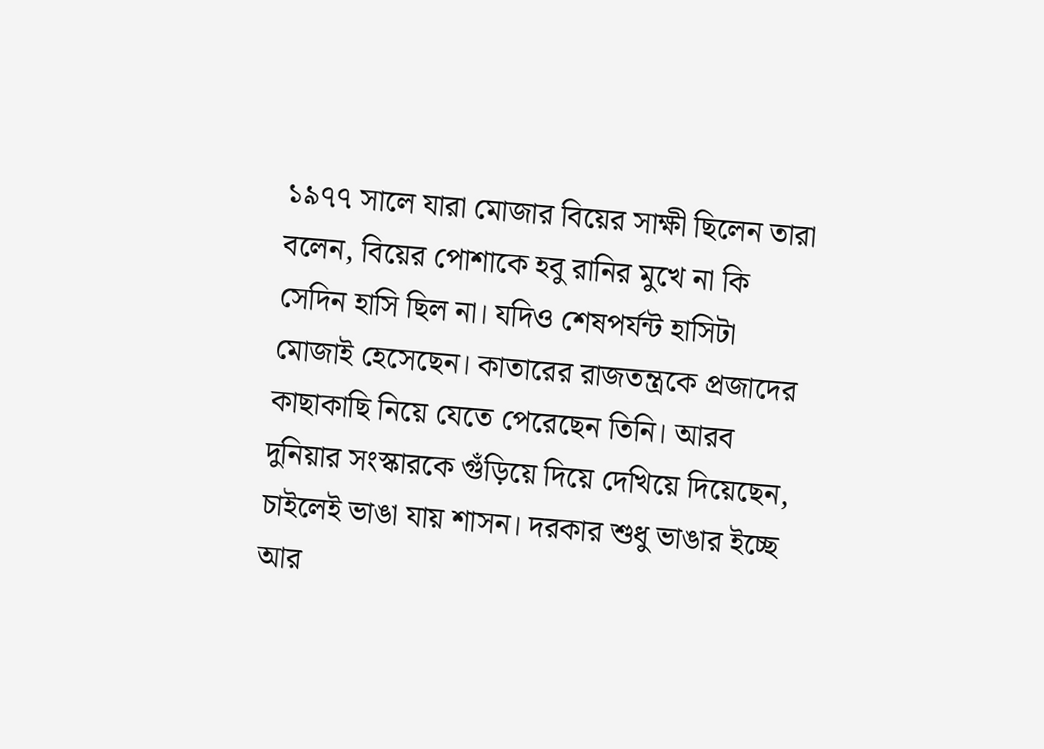১৯৭৭ সালে যারা মোজার বিয়ের সাক্ষী ছিলেন তারা বলেন, বিয়ের পোশাকে হবু রানির মুখে না কি সেদিন হাসি ছিল না। যদিও শেষপর্যন্ট হাসিটা মোজাই হেসেছেন। কাতারের রাজতন্ত্রকে প্রজাদের কাছাকাছি নিয়ে যেতে পেরেছেন তিনি। আরব দুনিয়ার সংস্কারকে গুঁড়িয়ে দিয়ে দেখিয়ে দিয়েছেন, চাইলেই ভাঙা যায় শাসন। দরকার শুধু ভাঙার ইচ্ছে আর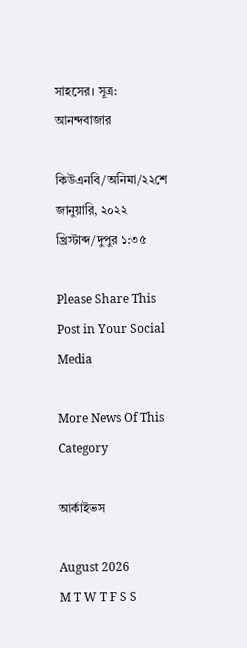সাহসের। সূত্র: আনন্দবাজার

কিউএনবি/অনিমা/২২শে জানুয়ারি, ২০২২ খ্রিস্টাব্দ/দুপুর ১:৩৫

Please Share This Post in Your Social Media

More News Of This Category

আর্কাইভস

August 2026
M T W T F S S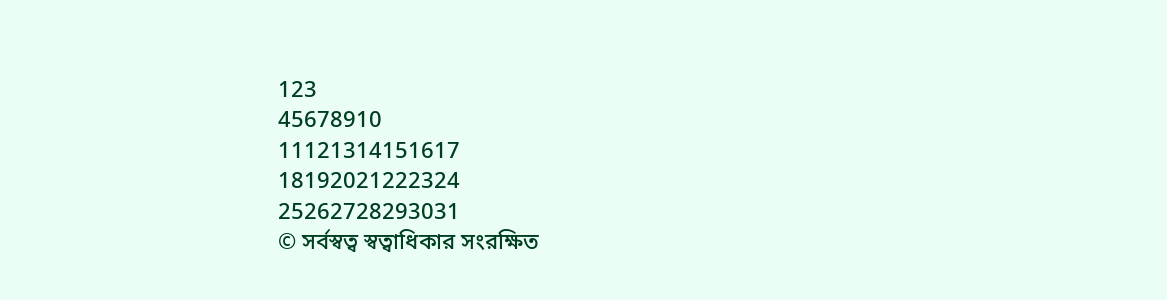123
45678910
11121314151617
18192021222324
25262728293031
© সর্বস্বত্ব স্বত্বাধিকার সংরক্ষিত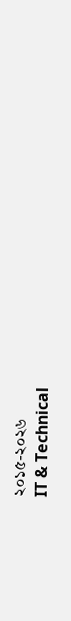২০১৫-২০২৬
IT & Technical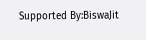Supported By:BiswaJit